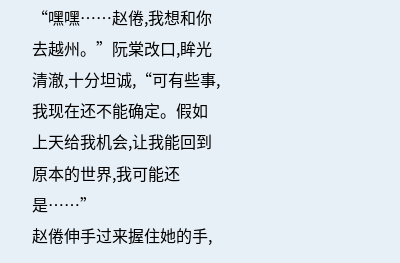“嘿嘿……赵倦,我想和你去越州。”阮棠改口,眸光清澈,十分坦诚,“可有些事,我现在还不能确定。假如上天给我机会,让我能回到原本的世界,我可能还是……”
赵倦伸手过来握住她的手,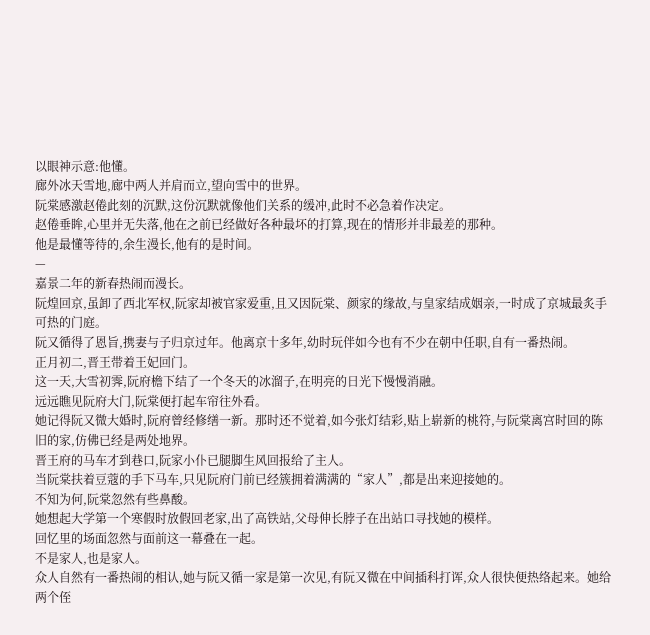以眼神示意:他懂。
廊外冰天雪地,廊中两人并肩而立,望向雪中的世界。
阮棠感激赵倦此刻的沉默,这份沉默就像他们关系的缓冲,此时不必急着作决定。
赵倦垂眸,心里并无失落,他在之前已经做好各种最坏的打算,现在的情形并非最差的那种。
他是最懂等待的,余生漫长,他有的是时间。
—
嘉景二年的新春热闹而漫长。
阮煌回京,虽卸了西北军权,阮家却被官家爱重,且又因阮棠、颜家的缘故,与皇家结成姻亲,一时成了京城最炙手可热的门庭。
阮又循得了恩旨,携妻与子归京过年。他离京十多年,幼时玩伴如今也有不少在朝中任职,自有一番热闹。
正月初二,晋王带着王妃回门。
这一天,大雪初霁,阮府檐下结了一个冬天的冰溜子,在明亮的日光下慢慢消融。
远远瞧见阮府大门,阮棠便打起车帘往外看。
她记得阮又微大婚时,阮府曾经修缮一新。那时还不觉着,如今张灯结彩,贴上崭新的桃符,与阮棠离宫时回的陈旧的家,仿佛已经是两处地界。
晋王府的马车才到巷口,阮家小仆已腿脚生风回报给了主人。
当阮棠扶着豆蔻的手下马车,只见阮府门前已经簇拥着满满的“家人”,都是出来迎接她的。
不知为何,阮棠忽然有些鼻酸。
她想起大学第一个寒假时放假回老家,出了高铁站,父母伸长脖子在出站口寻找她的模样。
回忆里的场面忽然与面前这一幕叠在一起。
不是家人,也是家人。
众人自然有一番热闹的相认,她与阮又循一家是第一次见,有阮又微在中间插科打诨,众人很快便热络起来。她给两个侄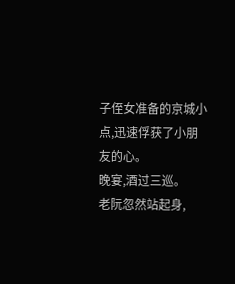子侄女准备的京城小点,迅速俘获了小朋友的心。
晚宴,酒过三巡。
老阮忽然站起身,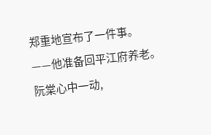郑重地宣布了一件事。
——他准备回平江府养老。
阮棠心中一动,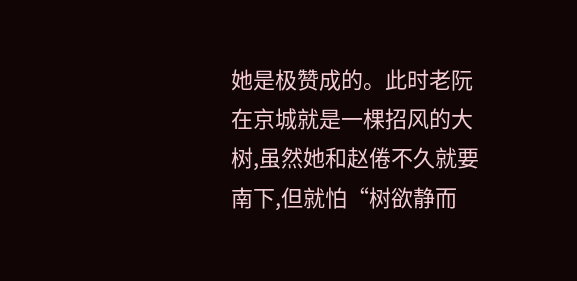她是极赞成的。此时老阮在京城就是一棵招风的大树,虽然她和赵倦不久就要南下,但就怕“树欲静而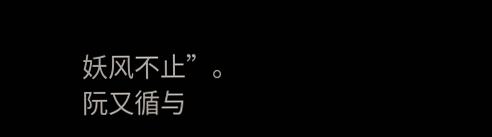妖风不止”。
阮又循与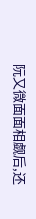阮又微面面相觑后,还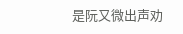是阮又微出声劝